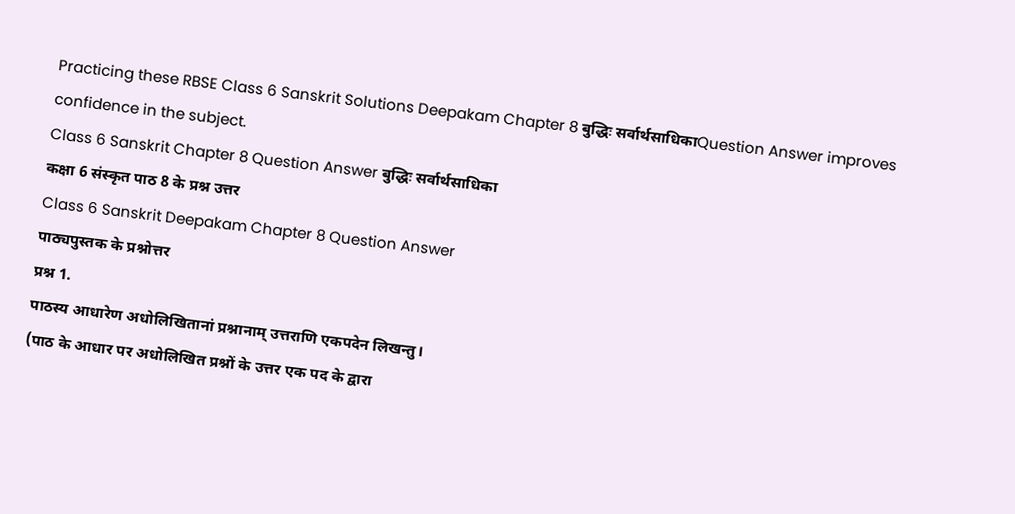Practicing these RBSE Class 6 Sanskrit Solutions Deepakam Chapter 8 बुद्धिः सर्वार्थसाधिकाQuestion Answer improves confidence in the subject.
Class 6 Sanskrit Chapter 8 Question Answer बुद्धिः सर्वार्थसाधिका
कक्षा 6 संस्कृत पाठ 8 के प्रश्न उत्तर
Class 6 Sanskrit Deepakam Chapter 8 Question Answer
पाठ्यपुस्तक के प्रश्नोत्तर
प्रश्न 1.
पाठस्य आधारेण अधोलिखितानां प्रश्नानाम् उत्तराणि एकपदेन लिखन्तु।
(पाठ के आधार पर अधोलिखित प्रश्नों के उत्तर एक पद के द्वारा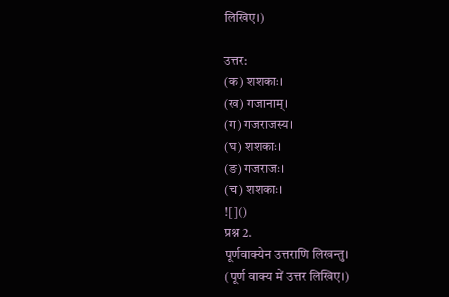लिखिए।)

उत्तर:
(क) शशकाः।
(ख) गजानाम्।
(ग) गजराजस्य।
(घ) शशकाः।
(ङ) गजराजः।
(च) शशकाः।
![]()
प्रश्न 2.
पूर्णवाक्येन उत्तराणि लिखन्तु।
(पूर्ण वाक्य में उत्तर लिखिए।)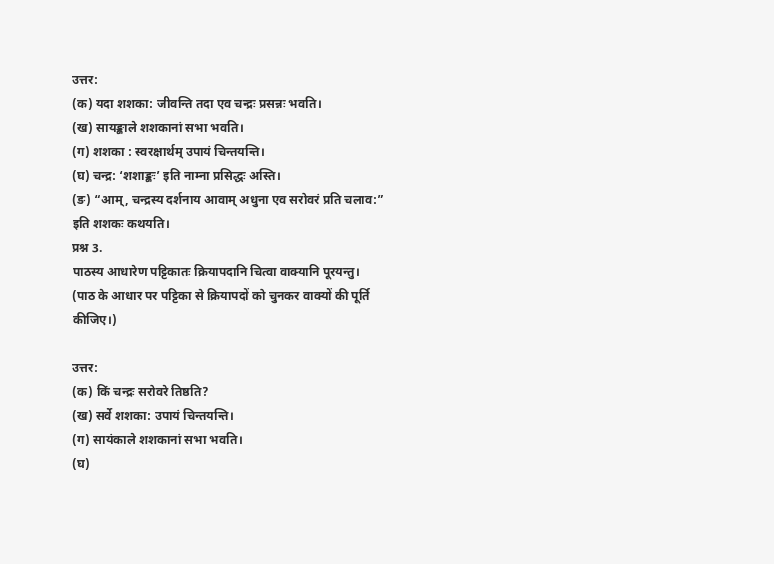उत्तर:
(क) यदा शशका: जीवन्ति तदा एव चन्द्रः प्रसन्नः भवति।
(ख) सायङ्काले शशकानां सभा भवति।
(ग) शशका : स्वरक्षार्थम् उपायं चिन्तयन्ति।
(घ) चन्द्र: ‘शशाङ्कः’ इति नाम्ना प्रसिद्धः अस्ति।
(ङ) “आम्, चन्द्रस्य दर्शनाय आवाम् अधुना एव सरोवरं प्रति चलाव:” इति शशकः कथयति।
प्रश्न 3.
पाठस्य आधारेण पट्टिकातः क्रियापदानि चित्वा वाक्यानि पूरयन्तु।
(पाठ के आधार पर पट्टिका से क्रियापदों को चुनकर वाक्यों की पूर्ति कीजिए।)

उत्तर:
(क) किं चन्द्रः सरोवरे तिष्ठति?
(ख) सर्वे शशका: उपायं चिन्तयन्ति।
(ग) सायंकाले शशकानां सभा भवति।
(घ)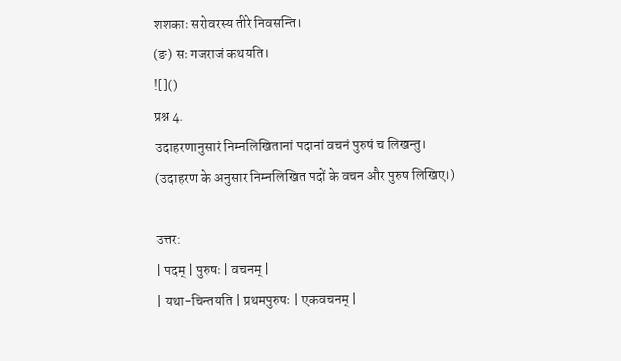शशकाः सरोवरस्य तीरे निवसन्ति।
(ङ) सः गजराजं कथयति।
![]()
प्रश्न 4.
उदाहरणानुसारं निम्नलिखितानां पदानां वचनं पुरुषं च लिखन्तु।
(उदाहरण के अनुसार निम्नलिखित पदों के वचन और पुरुष लिखिए।)

उत्तर:
| पदम् | पुरुषः | वचनम् |
| यथा-चिन्तयति | प्रथमपुरुषः | एकवचनम् |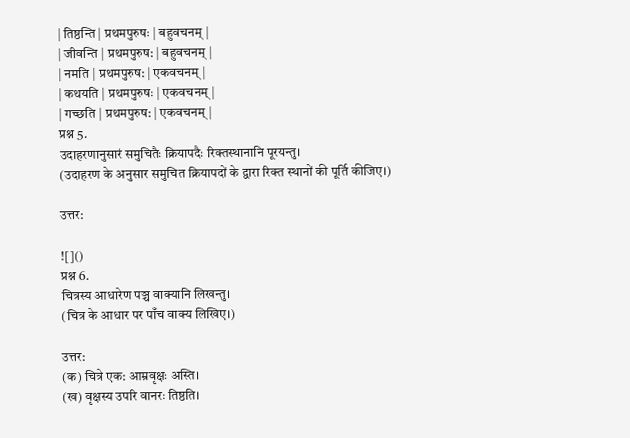| तिष्ठन्ति | प्रथमपुरुषः | बहुवचनम् |
| जीवन्ति | प्रथमपुरुष: | बहुवचनम् |
| नमति | प्रथमपुरुष: | एकवचनम् |
| कथयति | प्रथमपुरुषः | एकवचनम् |
| गच्छति | प्रथमपुरुष: | एकवचनम् |
प्रश्न 5.
उदाहरणानुसारं समुचितैः क्रियापदैः रिक्तस्थानानि पूरयन्तु।
(उदाहरण के अनुसार समुचित क्रियापदों के द्वारा रिक्त स्थानों की पूर्ति कीजिए।)

उत्तर:

![]()
प्रश्न 6.
चित्रस्य आधारेण पञ्च वाक्यानि लिखन्तु।
(चित्र के आधार पर पाँच वाक्य लिखिए।)

उत्तर:
(क) चित्रे एक: आम्रवृक्षः अस्ति।
(ख) वृक्षस्य उपरि वानरः तिष्ठति।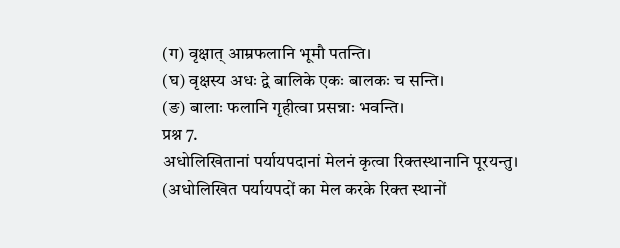(ग) वृक्षात् आम्रफलानि भूमौ पतन्ति।
(घ) वृक्षस्य अधः द्वे बालिके एकः बालकः च सन्ति।
(ङ) बालाः फलानि गृहीत्वा प्रसन्नाः भवन्ति।
प्रश्न 7.
अधोलिखितानां पर्यायपदानां मेलनं कृत्वा रिक्तस्थानानि पूरयन्तु।
(अधोलिखित पर्यायपदों का मेल करके रिक्त स्थानों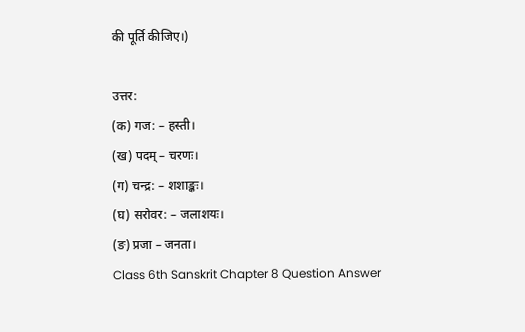की पूर्ति कीजिए।)

उत्तर:
(क) गज: – हस्ती।
(ख) पदम् – चरणः।
(ग) चन्द्र: – शशाङ्कः।
(घ) सरोवर: – जलाशयः।
(ङ) प्रजा – जनता।
Class 6th Sanskrit Chapter 8 Question Answer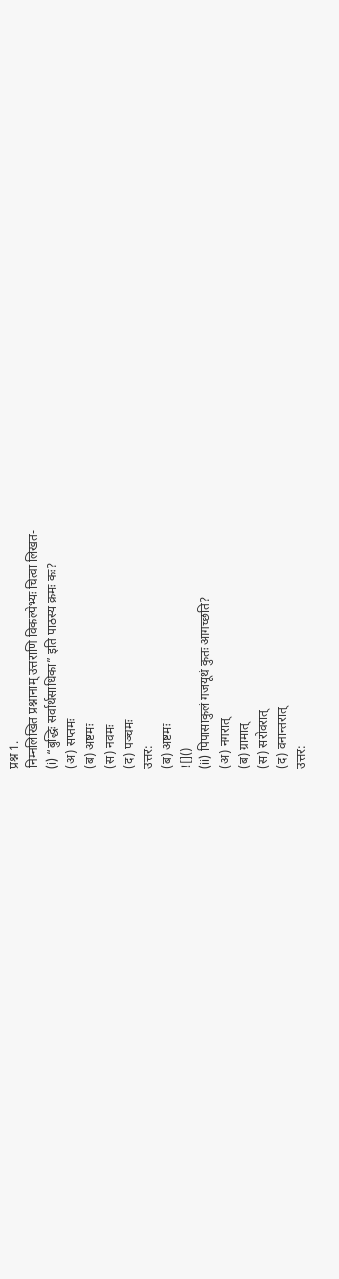प्रश्न 1.
निम्नलिखित प्रश्नानाम् उत्तराणि विकल्पेभ्यः चित्वा लिखत-
(i) “बुद्धिः सर्वार्थसाधिका” इति पाठस्य क्रमः कः?
(अ) सप्तमः
(ब) अष्टमः
(स) नवमः
(द) पञ्चमः
उत्तर:
(ब) अष्टमः
![]()
(ii) पिपासाकुलं गजयूथं कुतः आगच्छति?
(अ) नगरात्
(ब) ग्रामात्
(स) सरोवरात्
(द) वनान्तरात्
उत्तर: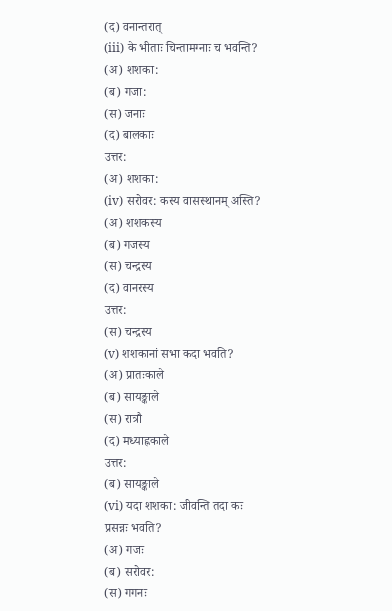(द) वनान्तरात्
(iii) के भीताः चिन्तामग्नाः च भवन्ति?
(अ) शशका:
(ब) गजा:
(स) जनाः
(द) बालकाः
उत्तर:
(अ) शशका:
(iv) सरोवर: कस्य वासस्थानम् अस्ति?
(अ) शशकस्य
(ब) गजस्य
(स) चन्द्रस्य
(द) वानरस्य
उत्तर:
(स) चन्द्रस्य
(v) शशकानां सभा कदा भवति?
(अ) प्रातःकाले
(ब) सायङ्काले
(स) रात्रौ
(द) मध्याह्नकाले
उत्तर:
(ब) सायङ्काले
(vi) यदा शशका: जीवन्ति तदा कः प्रसन्नः भवति?
(अ) गजः
(ब) सरोवर:
(स) गगनः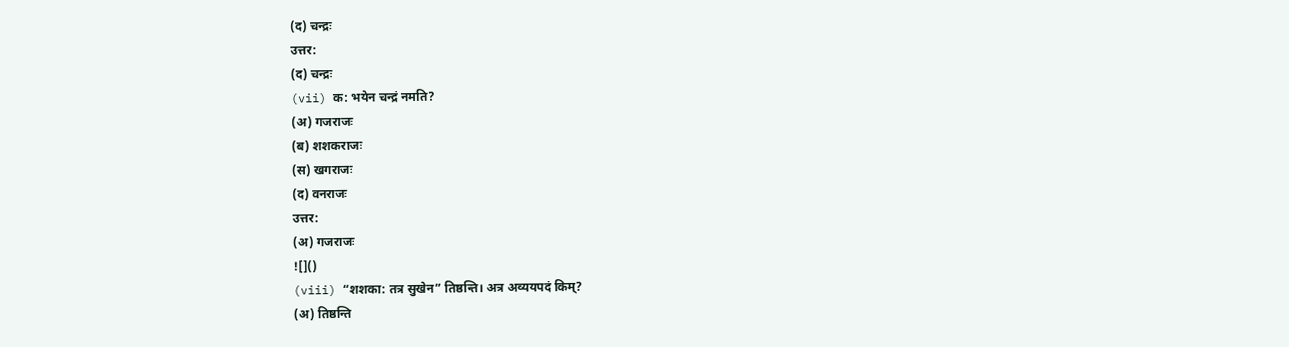(द) चन्द्रः
उत्तर:
(द) चन्द्रः
(vii) क: भयेन चन्द्रं नमति?
(अ) गजराजः
(ब) शशकराजः
(स) खगराजः
(द) वनराजः
उत्तर:
(अ) गजराजः
![]()
(viii) “शशका: तत्र सुखेन” तिष्ठन्ति। अत्र अव्ययपदं किम्?
(अ) तिष्ठन्ति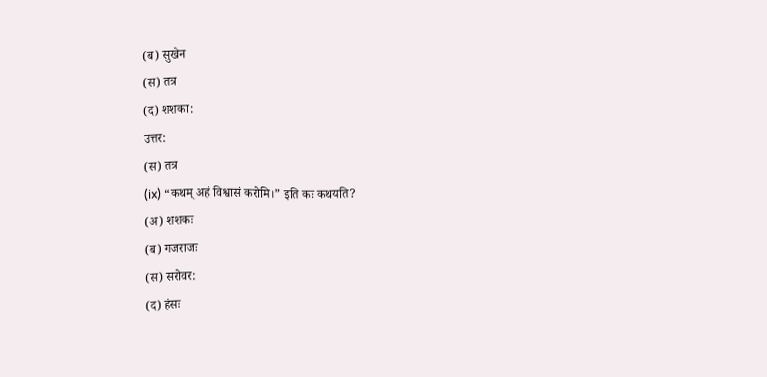(ब) सुखेन
(स) तत्र
(द) शशका:
उत्तर:
(स) तत्र
(ix) “कथम् अहं विश्वासं करोमि।” इति कः कथयति?
(अ) शशकः
(ब) गजराजः
(स) सरोवर:
(द) हंसः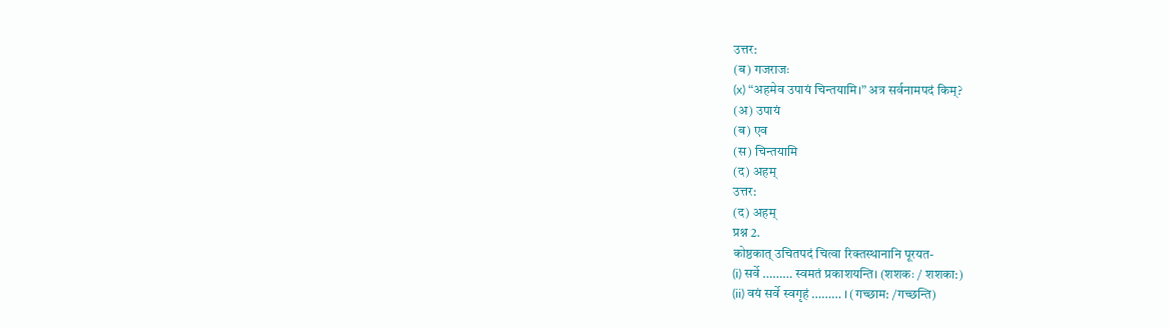उत्तर:
(ब) गजराजः
(x) “अहमेव उपायं चिन्तयामि।” अत्र सर्वनामपदं किम्?
(अ) उपायं
(ब) एव
(स) चिन्तयामि
(द) अहम्
उत्तर:
(द) अहम्
प्रश्न 2.
कोष्ठकात् उचितपदं चित्वा रिक्तस्थानानि पूरयत-
(i) सर्वे ……… स्वमतं प्रकाशयन्ति। (शशकः / शशका:)
(ii) वयं सर्वे स्वगृहं ……… । (गच्छाम: /गच्छन्ति)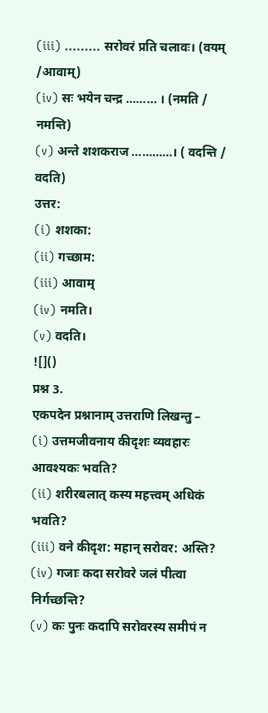(iii) ……… सरोवरं प्रति चलावः। (वयम् /आवाम्)
(iv) सः भयेन चन्द्र ……… । (नमति / नमन्ति)
(v) अन्ते शशकराज …………। ( वदन्ति / वदति)
उत्तर:
(i) शशका:
(ii) गच्छाम:
(iii) आवाम्
(iv) नमति।
(v) वदति।
![]()
प्रश्न 3.
एकपदेन प्रश्नानाम् उत्तराणि लिखन्तु –
(i) उत्तमजीवनाय कीदृशः व्यवहारः आवश्यकः भवति?
(ii) शरीरबलात् कस्य महत्त्वम् अधिकं भवति?
(iii) वने कीदृश: महान् सरोवर: अस्ति?
(iv) गजाः कदा सरोवरे जलं पीत्वा निर्गच्छन्ति?
(v) कः पुनः कदापि सरोवरस्य समीपं न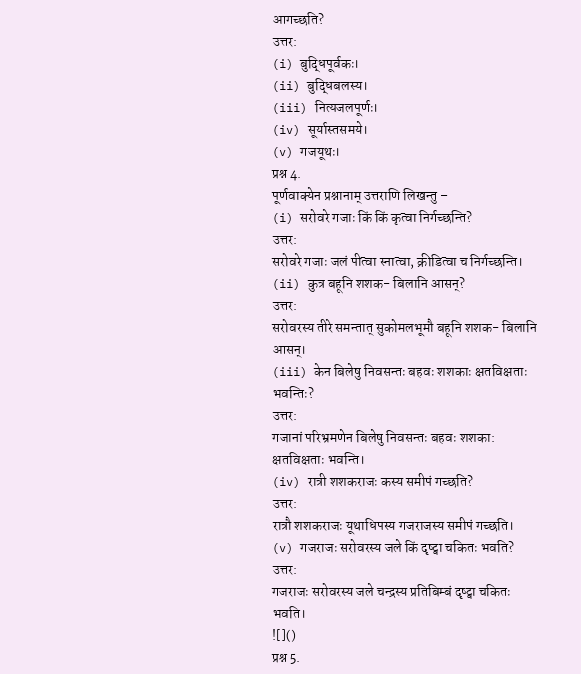आगच्छति?
उत्तर:
(i) बुद्धिपूर्वकः।
(ii) बुद्धिबलस्य।
(iii) नित्यजलपूर्णः।
(iv) सूर्यास्तसमये।
(v) गजयूथः।
प्रश्न 4.
पूर्णवाक्येन प्रश्नानाम् उत्तराणि लिखन्तु –
(i) सरोवरे गजाः किं किं कृत्वा निर्गच्छन्ति?
उत्तर:
सरोवरे गजाः जलं पीत्वा स्नात्वा, क्रीडित्वा च निर्गच्छन्ति।
(ii) कुत्र बहूनि शशक- बिलानि आसन्?
उत्तर:
सरोवरस्य तीरे समन्तात् सुकोमलभूमौ बहूनि शशक- बिलानि आसन्।
(iii) केन बिलेषु निवसन्तः बहवः शशकाः क्षतविक्षताः भवन्तिः?
उत्तर:
गजानां परिभ्रमणेन बिलेषु निवसन्तः बहवः शशका: क्षतविक्षताः भवन्ति।
(iv) रात्री शशकराजः कस्य समीपं गच्छति?
उत्तर:
रात्रौ शशकराजः यूथाधिपस्य गजराजस्य समीपं गच्छति।
(v) गजराजः सरोवरस्य जले किं दृष्ट्वा चकितः भवति?
उत्तर:
गजराजः सरोवरस्य जले चन्द्रस्य प्रतिबिम्बं दृष्ट्वा चकितः भवति।
![]()
प्रश्न 5.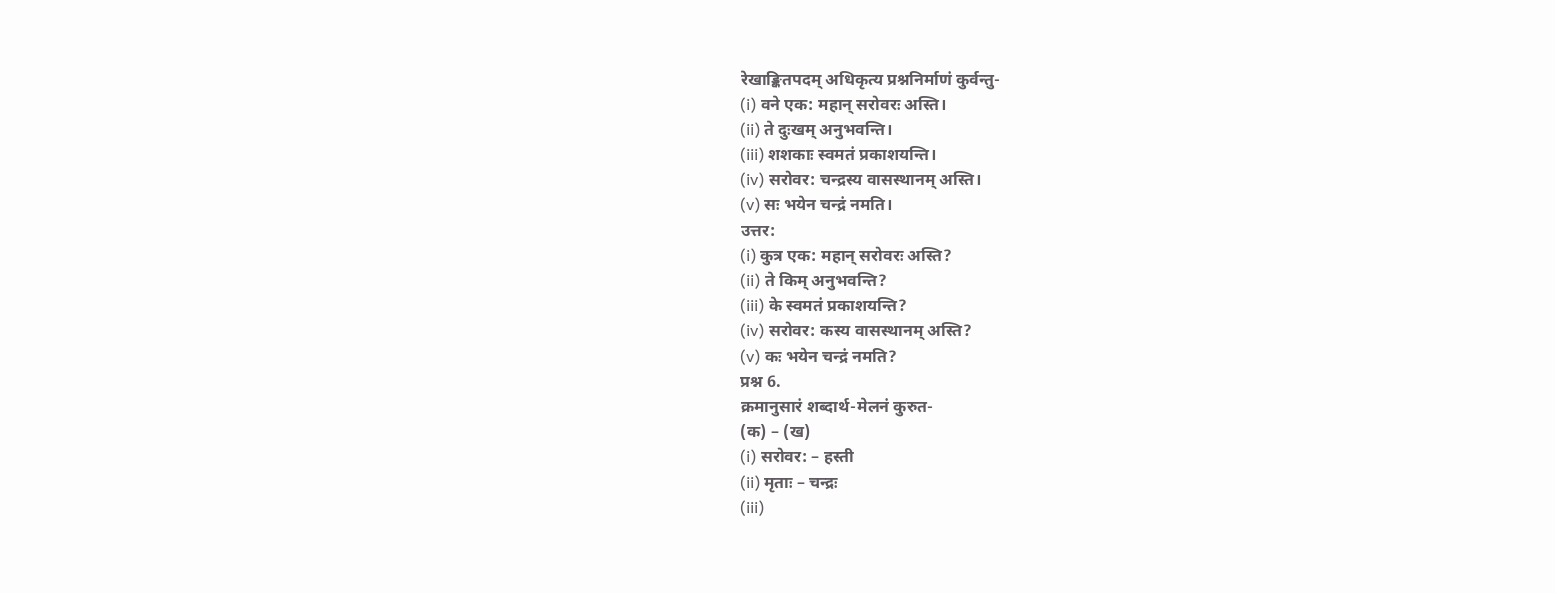रेखाङ्कितपदम् अधिकृत्य प्रश्ननिर्माणं कुर्वन्तु-
(i) वने एक: महान् सरोवरः अस्ति।
(ii) ते दुःखम् अनुभवन्ति।
(iii) शशकाः स्वमतं प्रकाशयन्ति।
(iv) सरोवर: चन्द्रस्य वासस्थानम् अस्ति।
(v) सः भयेन चन्द्रं नमति।
उत्तर:
(i) कुत्र एक: महान् सरोवरः अस्ति?
(ii) ते किम् अनुभवन्ति?
(iii) के स्वमतं प्रकाशयन्ति?
(iv) सरोवर: कस्य वासस्थानम् अस्ति?
(v) कः भयेन चन्द्रं नमति?
प्रश्न 6.
क्रमानुसारं शब्दार्थ-मेलनं कुरुत-
(क) – (ख)
(i) सरोवर: – हस्ती
(ii) मृताः – चन्द्रः
(iii)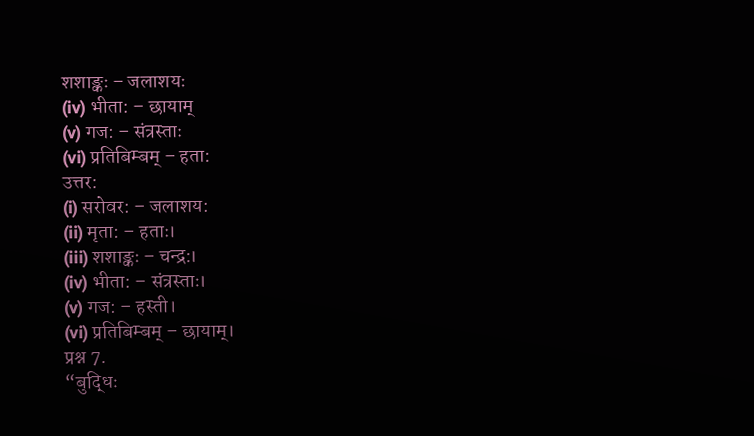शशाङ्कः – जलाशयः
(iv) भीता: – छायाम्
(v) गज: – संत्रस्ताः
(vi) प्रतिबिम्बम् – हता:
उत्तर:
(i) सरोवर: – जलाशय:
(ii) मृता: – हताः।
(iii) शशाङ्कः – चन्द्र:।
(iv) भीता: – संत्रस्ताः।
(v) गज: – हस्ती।
(vi) प्रतिबिम्बम् – छायाम्।
प्रश्न 7.
“बुद्धिः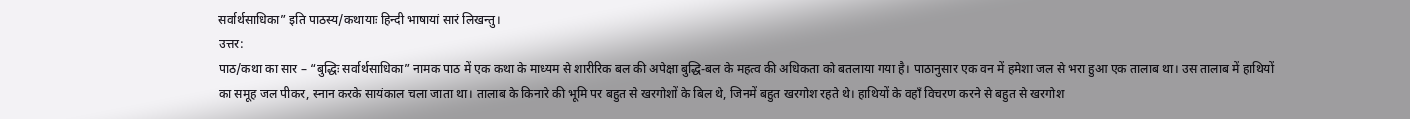सर्वार्थसाधिका” इति पाठस्य/कथायाः हिन्दी भाषायां सारं लिखन्तु।
उत्तर:
पाठ/कथा का सार – “बुद्धिः सर्वार्थसाधिका” नामक पाठ में एक कथा के माध्यम से शारीरिक बल की अपेक्षा बुद्धि-बल के महत्व की अधिकता को बतलाया गया है। पाठानुसार एक वन में हमेशा जल से भरा हुआ एक तालाब था। उस तालाब में हाथियों का समूह जल पीकर, स्नान करके सायंकाल चला जाता था। तालाब के किनारे की भूमि पर बहुत से खरगोशों के बिल थे, जिनमें बहुत खरगोश रहते थे। हाथियों के वहाँ विचरण करने से बहुत से खरगोश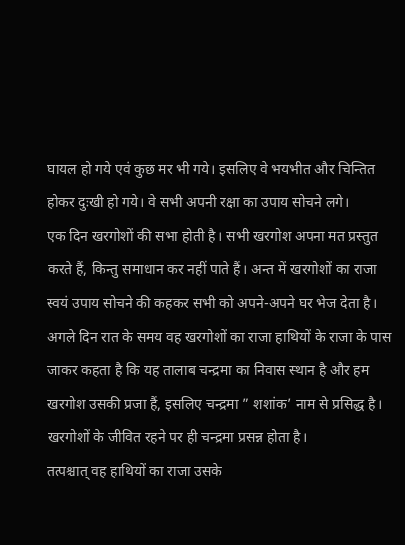घायल हो गये एवं कुछ मर भी गये। इसलिए वे भयभीत और चिन्तित होकर दुःखी हो गये। वे सभी अपनी रक्षा का उपाय सोचने लगे।
एक दिन खरगोशों की सभा होती है। सभी खरगोश अपना मत प्रस्तुत करते हैं, किन्तु समाधान कर नहीं पाते हैं। अन्त में खरगोशों का राजा स्वयं उपाय सोचने की कहकर सभी को अपने-अपने घर भेज देता है। अगले दिन रात के समय वह खरगोशों का राजा हाथियों के राजा के पास जाकर कहता है कि यह तालाब चन्द्रमा का निवास स्थान है और हम खरगोश उसकी प्रजा हैं, इसलिए चन्द्रमा ” शशांक’ नाम से प्रसिद्ध है। खरगोशों के जीवित रहने पर ही चन्द्रमा प्रसन्न होता है।
तत्पश्चात् वह हाथियों का राजा उसके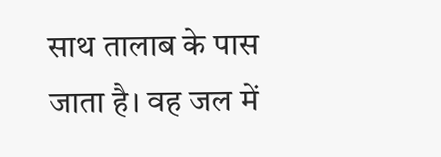साथ तालाब के पास जाता है। वह जल में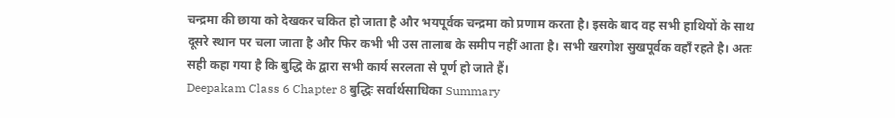चन्द्रमा की छाया को देखकर चकित हो जाता है और भयपूर्वक चन्द्रमा को प्रणाम करता है। इसके बाद वह सभी हाथियों के साथ दूसरे स्थान पर चला जाता है और फिर कभी भी उस तालाब के समीप नहीं आता है। सभी खरगोश सुखपूर्वक वहाँ रहते है। अतः सही कहा गया है कि बुद्धि के द्वारा सभी कार्य सरलता से पूर्ण हो जाते हैं।
Deepakam Class 6 Chapter 8 बुद्धिः सर्वार्थसाधिका Summary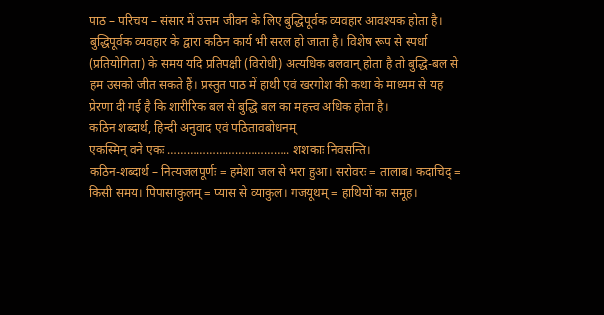पाठ – परिचय – संसार में उत्तम जीवन के लिए बुद्धिपूर्वक व्यवहार आवश्यक होता है। बुद्धिपूर्वक व्यवहार के द्वारा कठिन कार्य भी सरल हो जाता है। विशेष रूप से स्पर्धा (प्रतियोगिता) के समय यदि प्रतिपक्षी (विरोधी) अत्यधिक बलवान् होता है तो बुद्धि-बल से हम उसको जीत सकते हैं। प्रस्तुत पाठ में हाथी एवं खरगोश की कथा के माध्यम से यह प्रेरणा दी गई है कि शारीरिक बल से बुद्धि बल का महत्त्व अधिक होता है।
कठिन शब्दार्थ, हिन्दी अनुवाद एवं पठितावबोधनम्
एकस्मिन् वने एकः ……………………………….. शशकाः निवसन्ति।
कठिन-शब्दार्थ – नित्यजलपूर्णः = हमेशा जल से भरा हुआ। सरोवरः = तालाब। कदाचिद् = किसी समय। पिपासाकुलम् = प्यास से व्याकुल। गजयूथम् = हाथियों का समूह।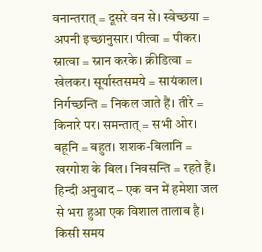वनान्तरात् = दूसरे वन से। स्वेच्छया = अपनी इच्छानुसार। पीत्वा = पीकर। स्नात्वा = स्नान करके। क्रीडित्वा = खेलकर। सूर्यास्तसमये = सायंकाल। निर्गच्छन्ति = निकल जाते हैं। तीरे = किनारे पर। समन्तात् = सभी ओर। बहूनि = बहुत। शशक-बिलानि = खरगोश के बिल। निवसन्ति = रहते हैं।
हिन्दी अनुवाद – एक वन में हमेशा जल से भरा हुआ एक विशाल तालाब है। किसी समय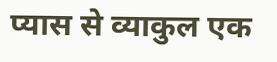प्यास से व्याकुल एक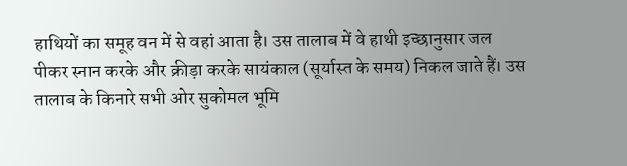हाथियों का समूह वन में से वहां आता है। उस तालाब में वे हाथी इच्छानुसार जल पीकर स्नान करके और क्रीड़ा करके सायंकाल (सूर्यास्त के समय) निकल जाते हैं। उस तालाब के किनारे सभी ओर सुकोमल भूमि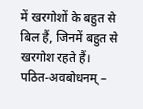में खरगोशों के बहुत से बिल हैं, जिनमें बहुत से खरगोश रहते हैं।
पठित-अवबोधनम् –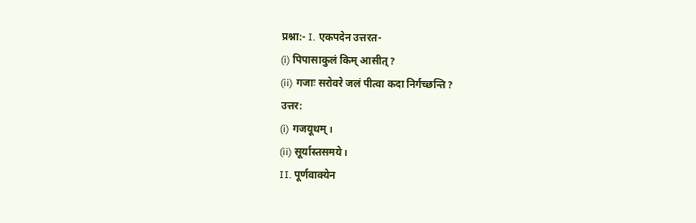प्रश्ना:- I. एकपदेन उत्तरत-
(i) पिपासाकुलं किम् आसीत्?
(ii) गजाः सरोवरे जलं पीत्वा कदा निर्गच्छन्ति?
उत्तर:
(i) गजयूथम्।
(ii) सूर्यास्तसमये।
II. पूर्णवाक्येन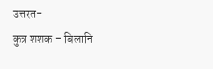उत्तरत-
कुत्र शशक – बिलानि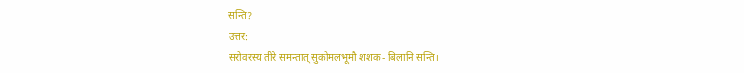सन्ति?
उत्तर:
सरोवरस्य तीरे समन्तात् सुकोमलभूमौ शशक- बिलानि सन्ति।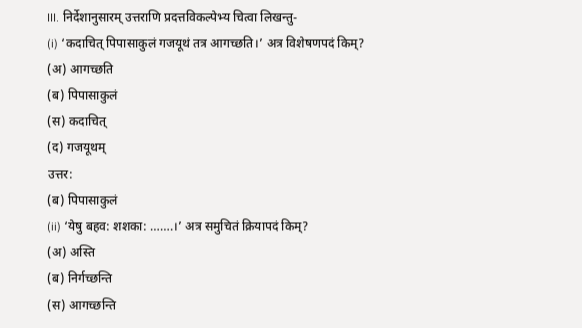III. निर्देशानुसारम् उत्तराणि प्रदत्तविकल्पेभ्य चित्वा लिखन्तु-
(i) ‘कदाचित् पिपासाकुलं गजयूथं तत्र आगच्छति।’ अत्र विशेषणपदं किम्?
(अ) आगच्छति
(ब) पिपासाकुलं
(स) कदाचित्
(द) गजयूथम्
उत्तर:
(ब) पिपासाकुलं
(ii) ‘येषु बहव: शशका: …….।’ अत्र समुचितं क्रियापदं किम्?
(अ) अस्ति
(ब) निर्गच्छन्ति
(स) आगच्छन्ति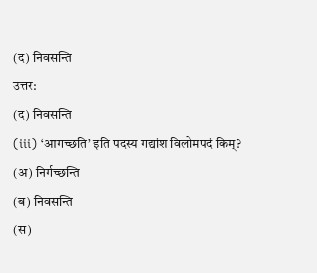(द) निवसन्ति
उत्तर:
(द) निवसन्ति
(iii) ‘आगच्छति’ इति पदस्य गद्यांश विलोमपदं किम्?
(अ) निर्गच्छन्ति
(ब) निवसन्ति
(स)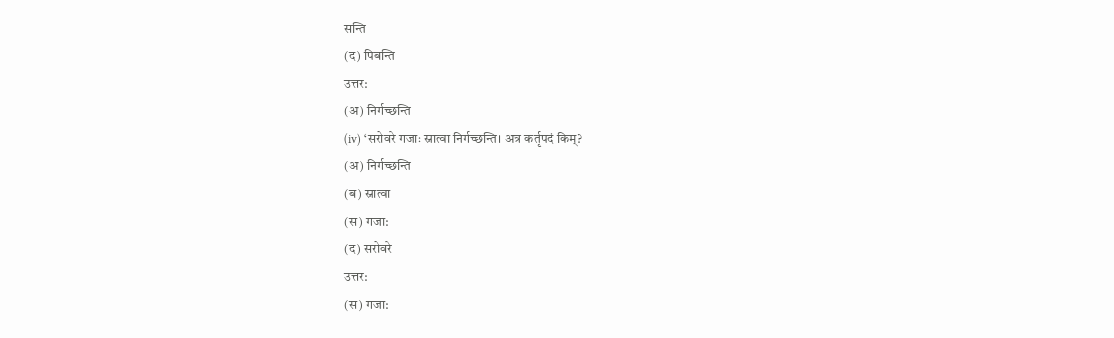सन्ति
(द) पिबन्ति
उत्तर:
(अ) निर्गच्छन्ति
(iv) ‘सरोवरे गजाः स्नात्वा निर्गच्छन्ति। अत्र कर्तृपदं किम्?
(अ) निर्गच्छन्ति
(ब) स्नात्वा
(स) गजा:
(द) सरोवरे
उत्तर:
(स) गजा: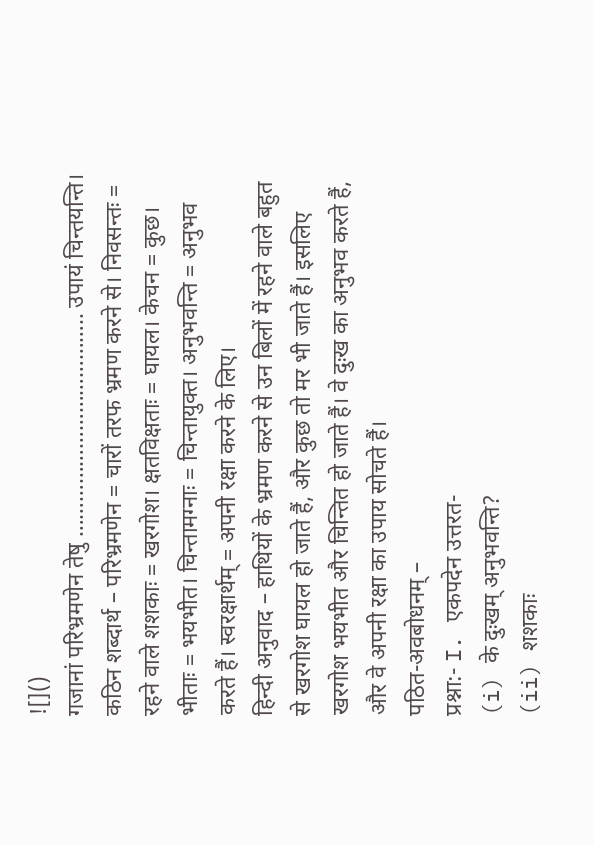![]()
गजानां परिभ्रमणेन तेषु ……………………………….. उपायं चिन्तयन्ति।
कठिन शब्दार्थ – परिभ्रमणेन = चारों तरफ भ्रमण करने से। निवसन्तः = रहने वाले शशकाः = खरगोश। क्षतविक्षताः = घायल। केचन = कुछ। भीताः = भयभीत। चिन्तामग्नाः = चिन्तायुक्त। अनुभवन्ति = अनुभव करते हैं। स्वरक्षार्थम् = अपनी रक्षा करने के लिए।
हिन्दी अनुवाद – हाथियों के भ्रमण करने से उन बिलों में रहने वाले बहुत से खरगोश घायल हो जाते हैं, और कुछ तो मर भी जाते हैं। इसलिए खरगोश भयभीत और चिन्तित हो जाते हैं। वे दुःख का अनुभव करते हैं, और वे अपनी रक्षा का उपाय सोचते हैं।
पठित-अवबोधनम् –
प्रश्ना:- I. एकपदेन उत्तरत-
(i) के दुःखम् अनुभवन्ति?
(ii) शशकाः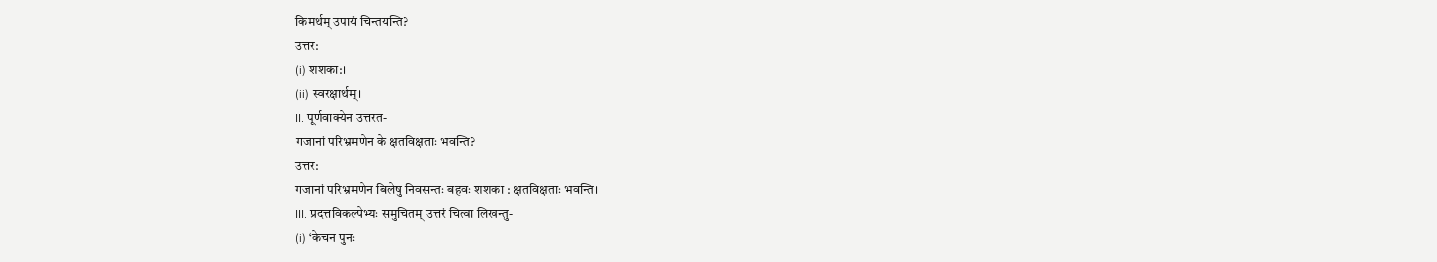किमर्थम् उपायं चिन्तयन्ति?
उत्तर:
(i) शशका:।
(ii) स्वरक्षार्थम्।
II. पूर्णवाक्येन उत्तरत-
गजानां परिभ्रमणेन के क्षतविक्षताः भवन्ति?
उत्तर:
गजानां परिभ्रमणेन बिलेषु निवसन्तः बहवः शशका : क्षतविक्षताः भवन्ति।
III. प्रदत्तविकल्पेभ्यः समुचितम् उत्तरं चित्वा लिखन्तु-
(i) ‘केचन पुनः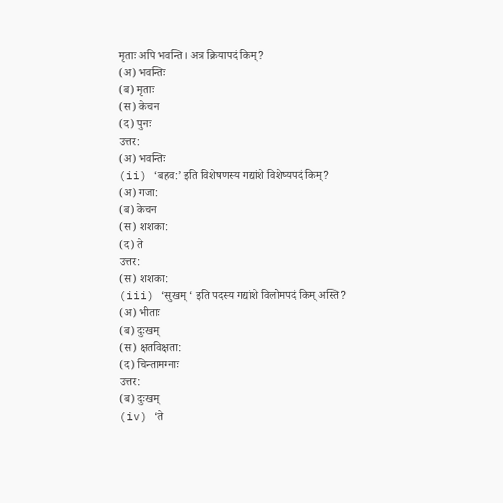मृताः अपि भवन्ति। अत्र क्रियापदं किम्?
(अ) भवन्तिः
(ब) मृताः
(स) केचन
(द) पुनः
उत्तर:
(अ) भवन्तिः
(ii) ‘बहव:’ इति विशेषणस्य गद्यांशे विशेष्यपदं किम्?
(अ) गजा:
(ब) केचन
(स) शशका:
(द) ते
उत्तर:
(स) शशका:
(iii) ‘सुखम् ‘ इति पदस्य गद्यांशे विलोमपदं किम् अस्ति?
(अ) भीताः
(ब) दुःखम्
(स) क्षतविक्षता:
(द) चिन्तामग्नाः
उत्तर:
(ब) दुःखम्
(iv) ‘ते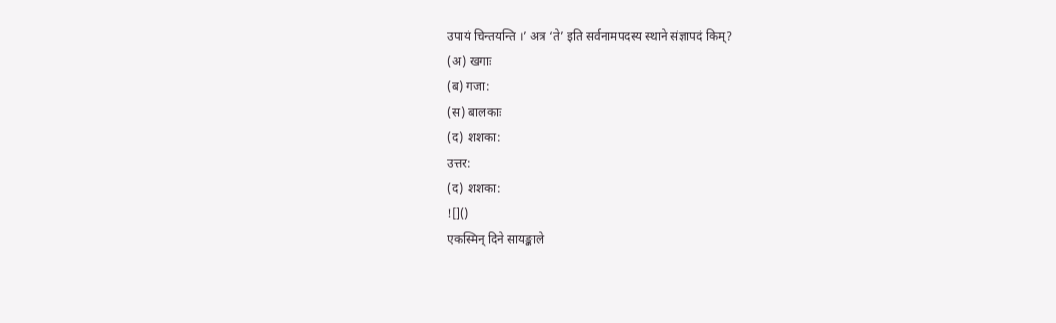उपायं चिन्तयन्ति ।’ अत्र ‘ते’ इति सर्वनामपदस्य स्थाने संज्ञापदं किम्?
(अ) खगाः
(ब) गजा:
(स) बालकाः
(द) शशका:
उत्तर:
(द) शशका:
![]()
एकस्मिन् दिने सायङ्काले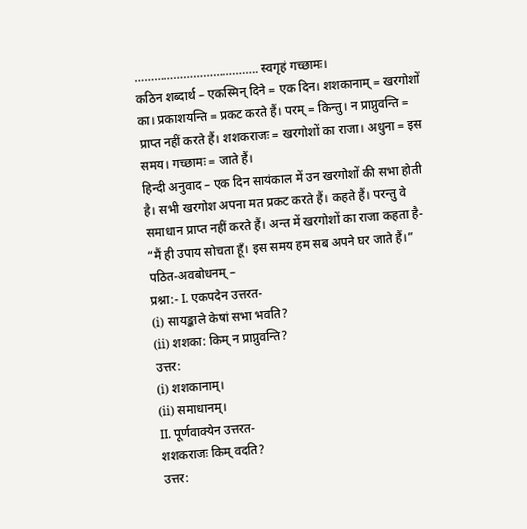……………………………….. स्वगृहं गच्छामः।
कठिन शब्दार्थ – एकस्मिन् दिने = एक दिन। शशकानाम् = खरगोशों का। प्रकाशयन्ति = प्रकट करते हैं। परम् = किन्तु। न प्राप्नुवन्ति = प्राप्त नहीं करते हैं। शशकराजः = खरगोशों का राजा। अधुना = इस समय। गच्छामः = जाते हैं।
हिन्दी अनुवाद – एक दिन सायंकाल में उन खरगोशों की सभा होती है। सभी खरगोश अपना मत प्रकट करते हैं। कहते हैं। परन्तु वे समाधान प्राप्त नहीं करते हैं। अन्त में खरगोशों का राजा कहता है- “मैं ही उपाय सोचता हूँ। इस समय हम सब अपने घर जाते हैं।”
पठित-अवबोधनम् –
प्रश्ना:- I. एकपदेन उत्तरत-
(i) सायङ्काले केषां सभा भवति?
(ii) शशका: किम् न प्राप्नुवन्ति?
उत्तर:
(i) शशकानाम्।
(ii) समाधानम्।
II. पूर्णवाक्येन उत्तरत-
शशकराजः किम् वदति?
उत्तर: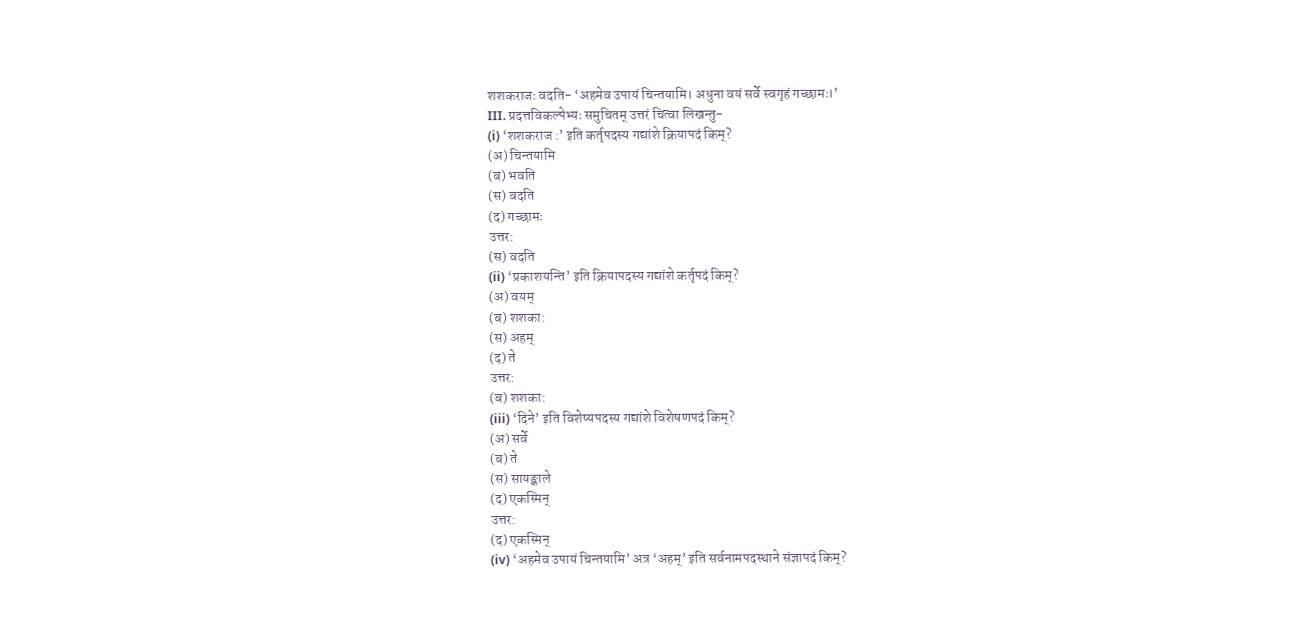शशकराजः वदति- ‘अहमेव उपायं चिन्तयामि। अधुना वयं सर्वे स्वगृहं गच्छामः।’
III. प्रदत्तविकल्पेभ्यः समुचितम् उत्तरं चित्वा लिखन्तु-
(i) ‘शशकराज :’ इति कर्तृपदस्य गद्यांशे क्रियापदं किम्?
(अ) चिन्तयामि
(ब) भवति
(स) वदति
(द) गच्छामः
उत्तर:
(स) वदति
(ii) ‘प्रकाशयन्ति’ इति क्रियापदस्य गद्यांशे कर्तृपदं किम्?
(अ) वयम्
(ब) शशका:
(स) अहम्
(द) ते
उत्तर:
(ब) शशका:
(iii) ‘दिने’ इति विशेष्यपदस्य गद्यांशे विशेषणपदं किम्?
(अ) सर्वे
(ब) ते
(स) सायङ्काले
(द) एकस्मिन्
उत्तर:
(द) एकस्मिन्
(iv) ‘अहमेव उपायं चिन्तयामि’ अत्र ‘अहम्’ इति सर्वनामपदस्थाने संज्ञापदं किम्?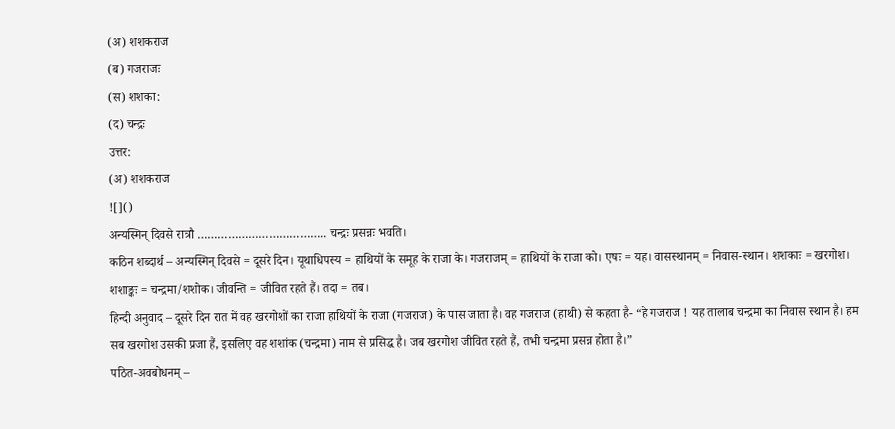(अ) शशकराज
(ब) गजराजः
(स) शशका:
(द) चन्द्रः
उत्तर:
(अ) शशकराज
![]()
अन्यस्मिन् दिवसे रात्रौ ……………………………….. चन्द्रः प्रसन्नः भवति।
कठिन शब्दार्थ – अन्यस्मिन् दिवसे = दूसरे दिन। यूथाधिपस्य = हाथियों के समूह के राजा के। गजराजम् = हाथियों के राजा को। एषः = यह। वासस्थानम् = निवास-स्थान। शशकाः = खरगोश। शशाङ्कः = चन्द्रमा/शशोक। जीवन्ति = जीवित रहते हैं। तदा = तब।
हिन्दी अनुवाद – दूसरे दिन रात में वह खरगोशों का राजा हाथियों के राजा (गजराज) के पास जाता है। वह गजराज (हाथी) से कहता है- “हे गजराज ! यह तालाब चन्द्रमा का निवास स्थान है। हम सब खरगोश उसकी प्रजा हैं, इसलिए वह शशांक (चन्द्रमा) नाम से प्रसिद्ध है। जब खरगोश जीवित रहते हैं, तभी चन्द्रमा प्रसन्न होता है।”
पठित-अवबोधनम् –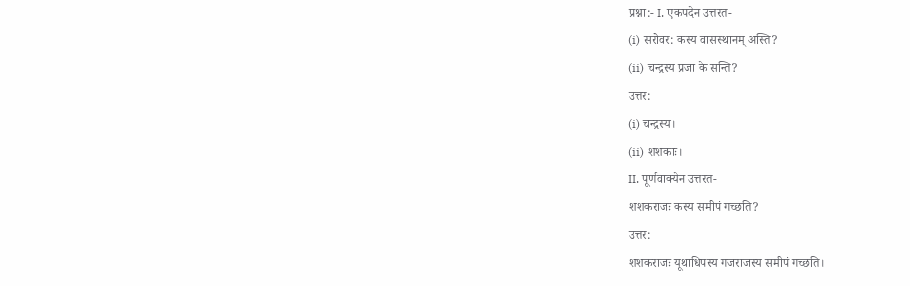प्रश्ना:- I. एकपदेन उत्तरत-
(i) सरोवर: कस्य वासस्थानम् अस्ति?
(ii) चन्द्रस्य प्रजा के सन्ति?
उत्तर:
(i) चन्द्रस्य।
(ii) शशकाः।
II. पूर्णवाक्येन उत्तरत-
शशकराजः कस्य समीपं गच्छति?
उत्तर:
शशकराजः यूथाधिपस्य गजराजस्य समीपं गच्छति।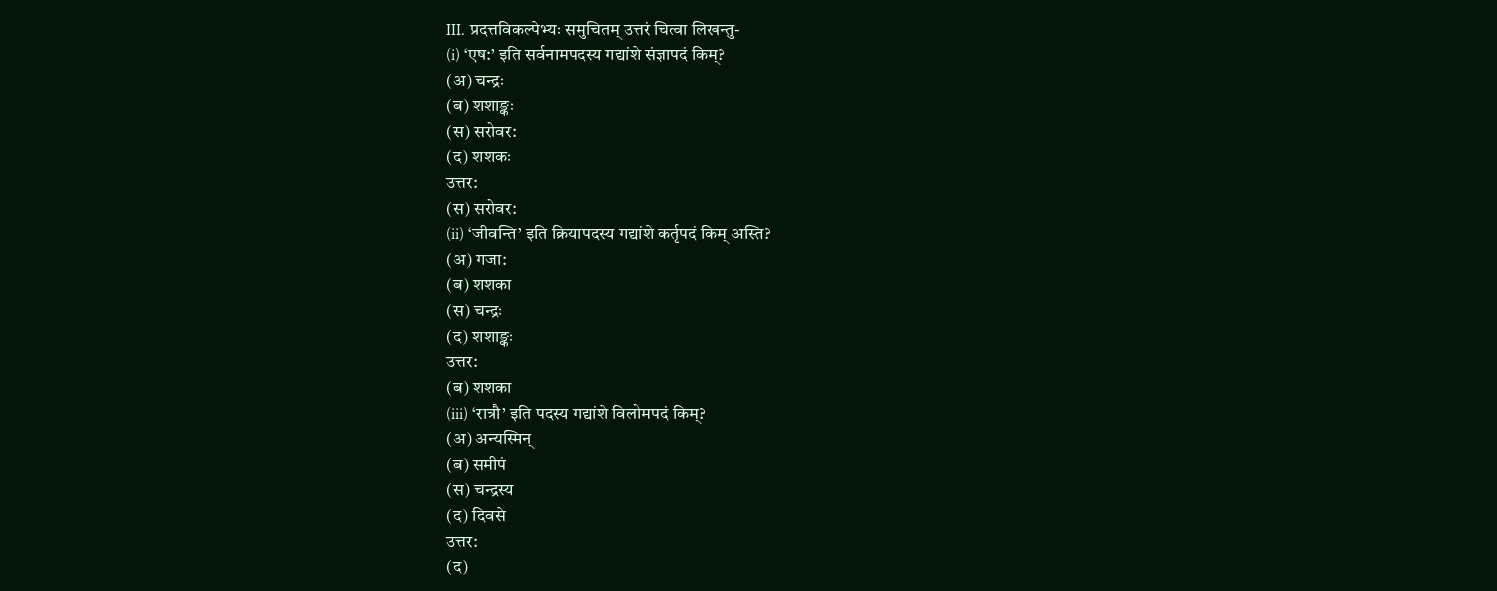III. प्रदत्तविकल्पेभ्यः समुचितम् उत्तरं चित्वा लिखन्तु-
(i) ‘एष:’ इति सर्वनामपदस्य गद्यांशे संज्ञापदं किम्?
(अ) चन्द्रः
(ब) शशाङ्कः
(स) सरोवर:
(द) शशकः
उत्तर:
(स) सरोवर:
(ii) ‘जीवन्ति’ इति क्रियापदस्य गद्यांशे कर्तृपदं किम् अस्ति?
(अ) गजा:
(ब) शशका
(स) चन्द्रः
(द) शशाङ्कः
उत्तर:
(ब) शशका
(iii) ‘रात्रौ’ इति पदस्य गद्यांशे विलोमपदं किम्?
(अ) अन्यस्मिन्
(ब) समीपं
(स) चन्द्रस्य
(द) दिवसे
उत्तर:
(द)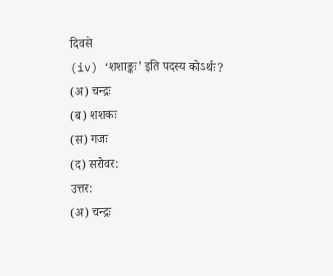दिवसे
(iv) ‘शशाङ्कः’ इति पदस्य कोऽर्थः?
(अ) चन्द्रः
(ब) शशकः
(स) गजः
(द) सरोवर:
उत्तर:
(अ) चन्द्रः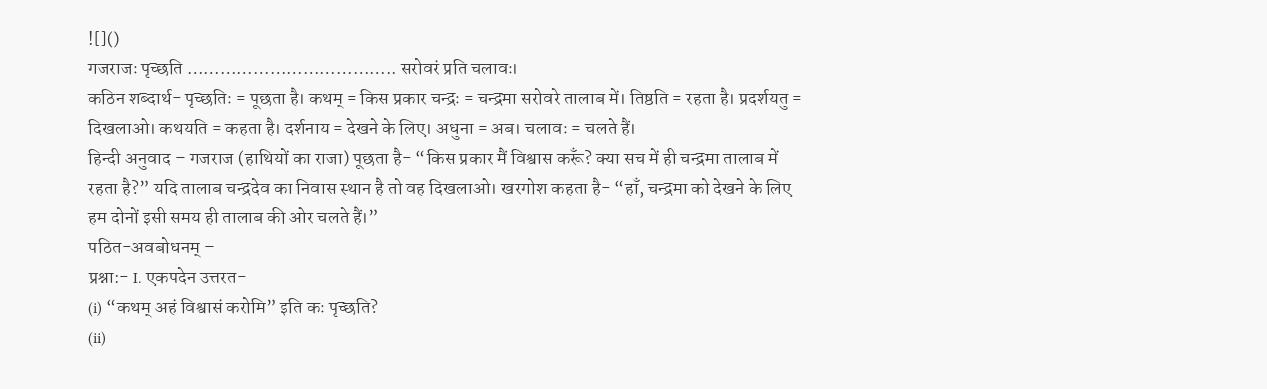![]()
गजराजः पृच्छति ……………………………….. सरोवरं प्रति चलावः।
कठिन शब्दार्थ- पृच्छतिः = पूछता है। कथम् = किस प्रकार चन्द्रः = चन्द्रमा सरोवरे तालाब में। तिष्ठति = रहता है। प्रदर्शयतु = दिखलाओ। कथयति = कहता है। दर्शनाय = देखने के लिए। अधुना = अब। चलावः = चलते हैं।
हिन्दी अनुवाद – गजराज (हाथियों का राजा) पूछता है- “किस प्रकार मैं विश्वास करूँ? क्या सच में ही चन्द्रमा तालाब में रहता है?” यदि तालाब चन्द्रदेव का निवास स्थान है तो वह दिखलाओ। खरगोश कहता है- “हाँ, चन्द्रमा को देखने के लिए हम दोनों इसी समय ही तालाब की ओर चलते हैं।”
पठित-अवबोधनम् –
प्रश्ना:- I. एकपदेन उत्तरत-
(i) “कथम् अहं विश्वासं करोमि” इति कः पृच्छति?
(ii)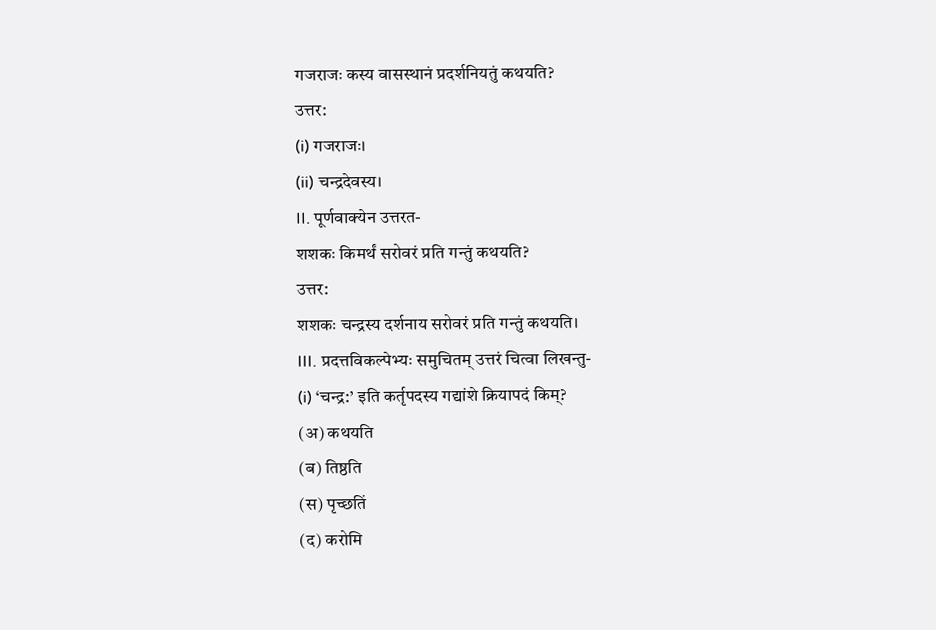गजराजः कस्य वासस्थानं प्रदर्शनियतुं कथयति?
उत्तर:
(i) गजराजः।
(ii) चन्द्रदेवस्य।
II. पूर्णवाक्येन उत्तरत-
शशकः किमर्थं सरोवरं प्रति गन्तुं कथयति?
उत्तर:
शशकः चन्द्रस्य दर्शनाय सरोवरं प्रति गन्तुं कथयति।
III. प्रदत्तविकल्पेभ्यः समुचितम् उत्तरं चित्वा लिखन्तु-
(i) ‘चन्द्र:’ इति कर्तृपदस्य गद्यांशे क्रियापदं किम्?
(अ) कथयति
(ब) तिष्ठति
(स) पृच्छतिं
(द) करोमि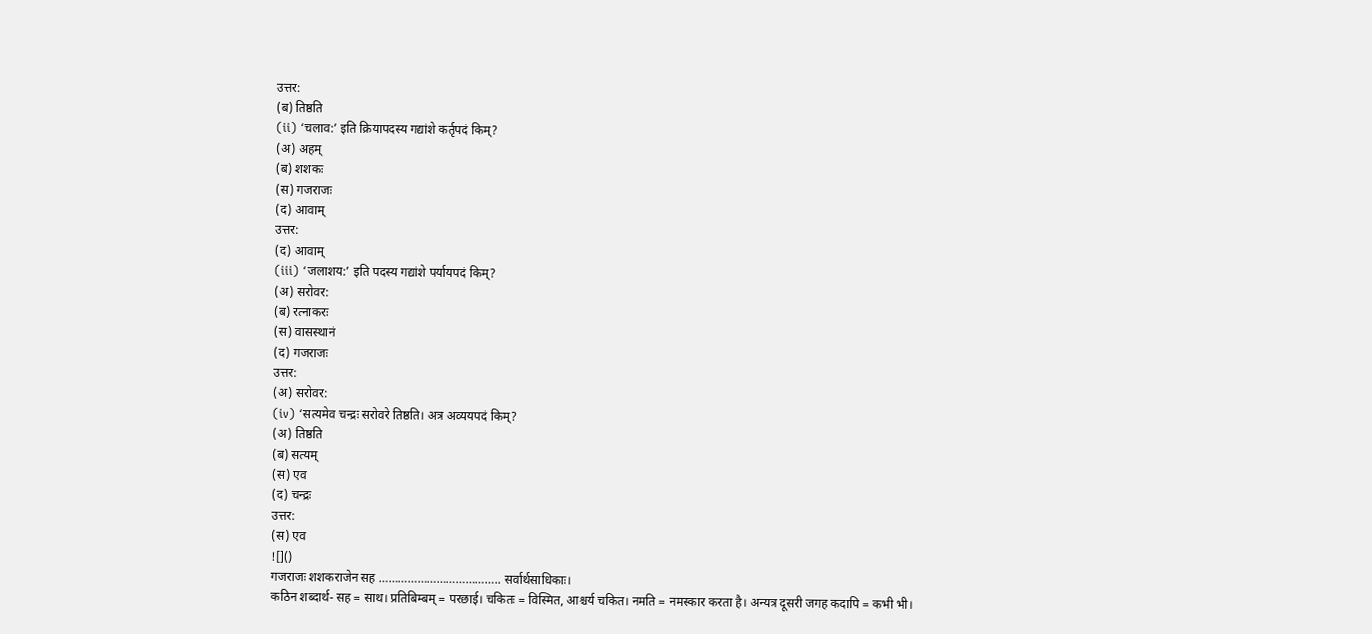उत्तर:
(ब) तिष्ठति
(ii) ‘चलाव:’ इति क्रियापदस्य गद्यांशे कर्तृपदं किम्?
(अ) अहम्
(ब) शशकः
(स) गजराजः
(द) आवाम्
उत्तर:
(द) आवाम्
(iii) ‘जलाशय:’ इति पदस्य गद्यांशे पर्यायपदं किम्?
(अ) सरोवर:
(ब) रत्नाकरः
(स) वासस्थानं
(द) गजराजः
उत्तर:
(अ) सरोवर:
(iv) ‘सत्यमेव चन्द्रः सरोवरे तिष्ठति। अत्र अव्ययपदं किम्?
(अ) तिष्ठति
(ब) सत्यम्
(स) एव
(द) चन्द्रः
उत्तर:
(स) एव
![]()
गजराजः शशकराजेन सह ……………………………….. सर्वार्थसाधिकाः।
कठिन शब्दार्थ- सह = साथ। प्रतिबिम्बम् = परछाई। चकितः = विस्मित, आश्चर्य चकित। नमति = नमस्कार करता है। अन्यत्र दूसरी जगह कदापि = कभी भी।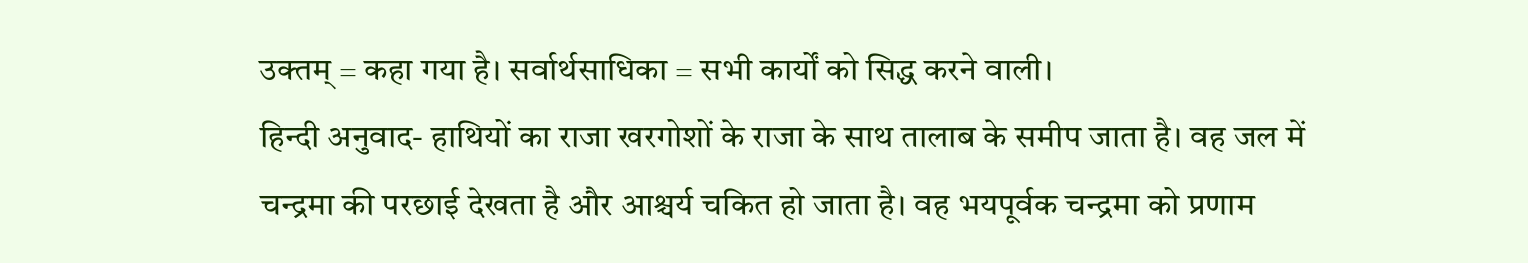उक्तम् = कहा गया है। सर्वार्थसाधिका = सभी कार्यों को सिद्ध करने वाली।
हिन्दी अनुवाद- हाथियों का राजा खरगोशों के राजा के साथ तालाब के समीप जाता है। वह जल में चन्द्रमा की परछाई देखता है और आश्चर्य चकित हो जाता है। वह भयपूर्वक चन्द्रमा को प्रणाम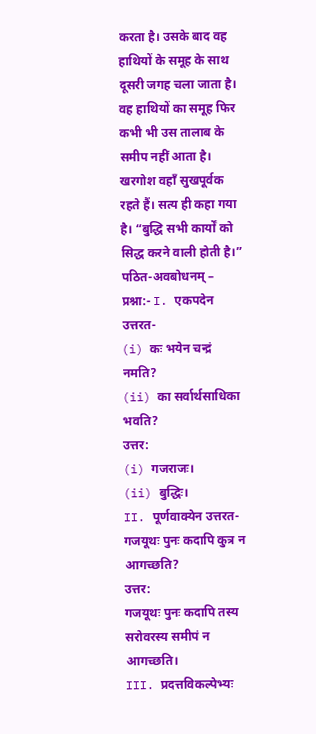करता है। उसके बाद वह हाथियों के समूह के साथ दूसरी जगह चला जाता है। वह हाथियों का समूह फिर कभी भी उस तालाब के समीप नहीं आता है। खरगोश वहाँ सुखपूर्वक रहते हैं। सत्य ही कहा गया है। “बुद्धि सभी कार्यों को सिद्ध करने वाली होती है।”
पठित-अवबोधनम् –
प्रश्ना:- I. एकपदेन उत्तरत-
(i) कः भयेन चन्द्रं नमति?
(ii) का सर्वार्थसाधिका भवति?
उत्तर:
(i) गजराजः।
(ii) बुद्धिः।
II. पूर्णवाक्येन उत्तरत-
गजयूथः पुनः कदापि कुत्र न आगच्छति?
उत्तर:
गजयूथः पुनः कदापि तस्य सरोवरस्य समीपं न आगच्छति।
III. प्रदत्तविकल्पेभ्यः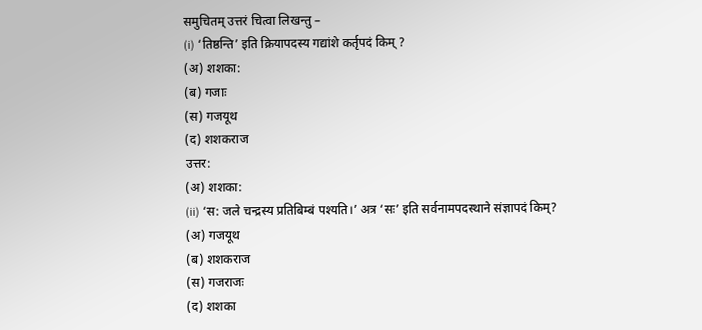समुचितम् उत्तरं चित्वा लिखन्तु –
(i) ‘तिष्ठन्ति’ इति क्रियापदस्य गद्यांशे कर्तृपदं किम् ?
(अ) शशका:
(ब) गजाः
(स) गजयूथ
(द) शशकराज
उत्तर:
(अ) शशका:
(ii) ‘स: जले चन्द्रस्य प्रतिबिम्बं पश्यति।’ अत्र ‘सः’ इति सर्वनामपदस्थाने संज्ञापदं किम्?
(अ) गजयूथ
(ब) शशकराज
(स) गजराजः
(द) शशका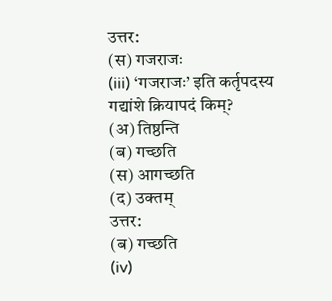उत्तर:
(स) गजराजः
(iii) ‘गजराजः’ इति कर्तृपदस्य गद्यांशे क्रियापदं किम्?
(अ) तिष्ठन्ति
(ब) गच्छति
(स) आगच्छति
(द) उक्तम्
उत्तर:
(ब) गच्छति
(iv)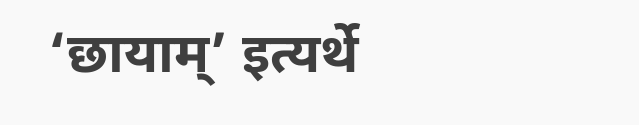‘छायाम्’ इत्यर्थे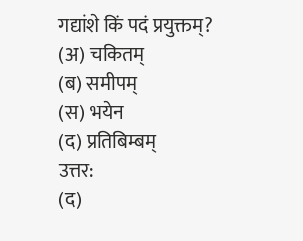गद्यांशे किं पदं प्रयुक्तम्?
(अ) चकितम्
(ब) समीपम्
(स) भयेन
(द) प्रतिबिम्बम्
उत्तर:
(द)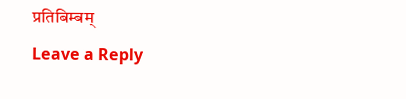प्रतिबिम्बम्
Leave a Reply